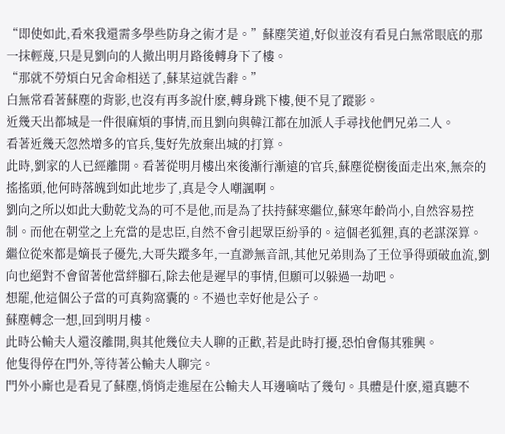“即使如此,看來我還需多學些防身之術才是。”蘇塵笑道,好似並沒有看見白無常眼底的那一抹輕蔑,只是見劉向的人撤出明月路後轉身下了樓。
“那就不勞煩白兄舍命相送了,蘇某這就告辭。”
白無常看著蘇塵的背影,也沒有再多說什麽,轉身跳下樓,便不見了蹤影。
近幾天出都城是一件很麻煩的事情,而且劉向與韓江都在加派人手尋找他們兄弟二人。
看著近幾天忽然增多的官兵,隻好先放棄出城的打算。
此時,劉家的人已經離開。看著從明月樓出來後漸行漸遠的官兵,蘇塵從樹後面走出來,無奈的搖搖頭,他何時落魄到如此地步了,真是令人嘲諷啊。
劉向之所以如此大動乾戈為的可不是他,而是為了扶持蘇寒繼位,蘇寒年齡尚小,自然容易控制。而他在朝堂之上充當的是忠臣,自然不會引起眾臣紛爭的。這個老狐狸,真的老謀深算。
繼位從來都是嫡長子優先,大哥失蹤多年,一直渺無音訊,其他兄弟則為了王位爭得頭破血流,劉向也絕對不會留著他當絆腳石,除去他是遲早的事情,但願可以躲過一劫吧。
想罷,他這個公子當的可真夠窩囊的。不過也幸好他是公子。
蘇塵轉念一想,回到明月樓。
此時公輸夫人還沒離開,與其他幾位夫人聊的正歡,若是此時打擾,恐怕會傷其雅興。
他隻得停在門外,等待著公輸夫人聊完。
門外小廝也是看見了蘇塵,悄悄走進屋在公輸夫人耳邊嘀咕了幾句。具體是什麽,還真聽不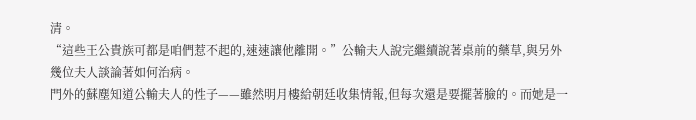清。
“這些王公貴族可都是咱們惹不起的,速速讓他離開。”公輸夫人說完繼續說著桌前的藥草,與另外幾位夫人談論著如何治病。
門外的蘇塵知道公輸夫人的性子——雖然明月樓給朝廷收集情報,但每次還是要擺著臉的。而她是一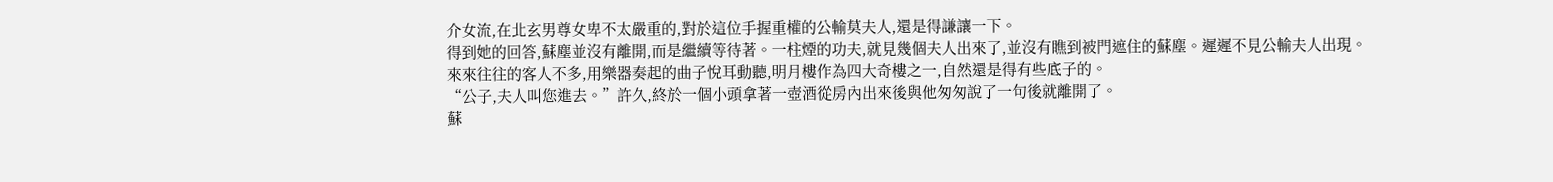介女流,在北玄男尊女卑不太嚴重的,對於這位手握重權的公輸莫夫人,還是得謙讓一下。
得到她的回答,蘇塵並沒有離開,而是繼續等待著。一柱煙的功夫,就見幾個夫人出來了,並沒有瞧到被門遮住的蘇塵。遲遲不見公輸夫人出現。
來來往往的客人不多,用樂器奏起的曲子悅耳動聽,明月樓作為四大奇樓之一,自然還是得有些底子的。
“公子,夫人叫您進去。”許久,終於一個小頭拿著一壺酒從房內出來後與他匆匆說了一句後就離開了。
蘇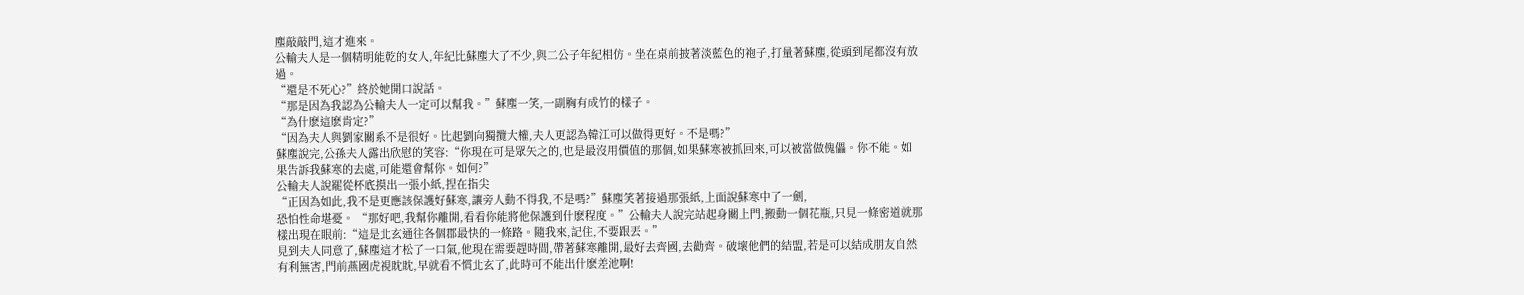塵敲敲門,這才進來。
公輸夫人是一個精明能乾的女人,年紀比蘇塵大了不少,與二公子年紀相仿。坐在桌前披著淡藍色的袍子,打量著蘇塵,從頭到尾都沒有放過。
“還是不死心?”終於她開口說話。
“那是因為我認為公輸夫人一定可以幫我。”蘇塵一笑,一副胸有成竹的樣子。
“為什麽這麽肯定?”
“因為夫人與劉家關系不是很好。比起劉向獨攬大權,夫人更認為韓江可以做得更好。不是嗎?”
蘇塵說完,公孫夫人露出欣慰的笑容:“你現在可是眾矢之的,也是最沒用價值的那個,如果蘇寒被抓回來,可以被當做傀儡。你不能。如果告訴我蘇寒的去處,可能還會幫你。如何?”
公輸夫人說罷從杯底摸出一張小紙,捏在指尖
“正因為如此,我不是更應該保護好蘇寒,讓旁人動不得我,不是嗎?”蘇塵笑著接過那張紙,上面說蘇寒中了一劍,
恐怕性命堪憂。 “那好吧,我幫你離開,看看你能將他保護到什麽程度。”公輸夫人說完站起身關上門,搬動一個花瓶,只見一條密道就那樣出現在眼前:“這是北玄通往各個郡最快的一條路。隨我來,記住,不要跟丟。”
見到夫人同意了,蘇塵這才松了一口氣,他現在需要趕時間,帶著蘇寒離開,最好去齊國,去勸齊。破壞他們的結盟,若是可以結成朋友自然有利無害,門前燕國虎視眈眈,早就看不慣北玄了,此時可不能出什麽差池啊!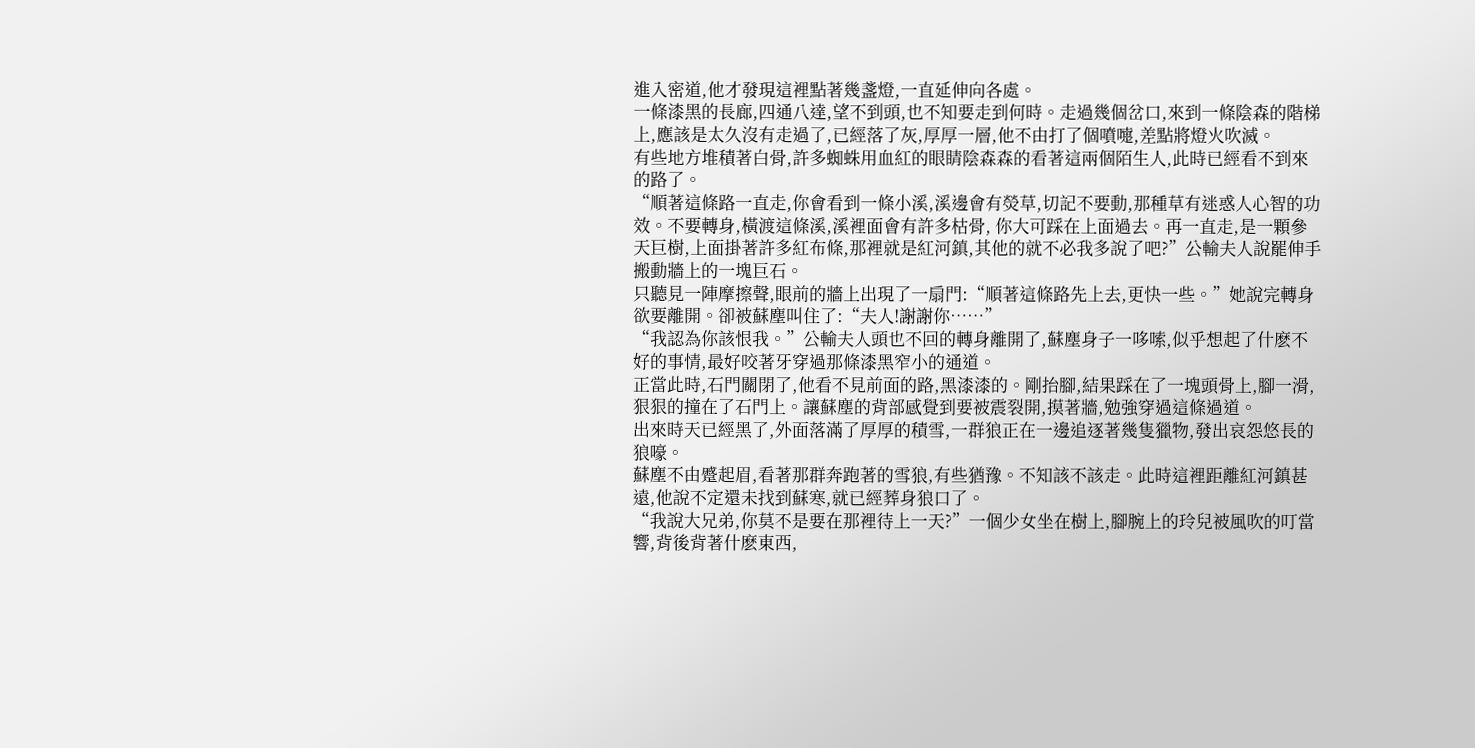進入密道,他才發現這裡點著幾盞燈,一直延伸向各處。
一條漆黑的長廊,四通八達,望不到頭,也不知要走到何時。走過幾個岔口,來到一條陰森的階梯上,應該是太久沒有走過了,已經落了灰,厚厚一層,他不由打了個噴嚏,差點將燈火吹滅。
有些地方堆積著白骨,許多蜘蛛用血紅的眼睛陰森森的看著這兩個陌生人,此時已經看不到來的路了。
“順著這條路一直走,你會看到一條小溪,溪邊會有熒草,切記不要動,那種草有迷惑人心智的功效。不要轉身,橫渡這條溪,溪裡面會有許多枯骨, 你大可踩在上面過去。再一直走,是一顆參天巨樹,上面掛著許多紅布條,那裡就是紅河鎮,其他的就不必我多說了吧?”公輸夫人說罷伸手搬動牆上的一塊巨石。
只聽見一陣摩擦聲,眼前的牆上出現了一扇門:“順著這條路先上去,更快一些。”她說完轉身欲要離開。卻被蘇塵叫住了:“夫人!謝謝你……”
“我認為你該恨我。”公輸夫人頭也不回的轉身離開了,蘇塵身子一哆嗦,似乎想起了什麽不好的事情,最好咬著牙穿過那條漆黑窄小的通道。
正當此時,石門關閉了,他看不見前面的路,黑漆漆的。剛抬腳,結果踩在了一塊頭骨上,腳一滑,狠狠的撞在了石門上。讓蘇塵的背部感覺到要被震裂開,摸著牆,勉強穿過這條過道。
出來時天已經黑了,外面落滿了厚厚的積雪,一群狼正在一邊追逐著幾隻獵物,發出哀怨悠長的狼嚎。
蘇塵不由蹙起眉,看著那群奔跑著的雪狼,有些猶豫。不知該不該走。此時這裡距離紅河鎮甚遠,他說不定還未找到蘇寒,就已經葬身狼口了。
“我說大兄弟,你莫不是要在那裡待上一天?”一個少女坐在樹上,腳腕上的玲兒被風吹的叮當響,背後背著什麽東西,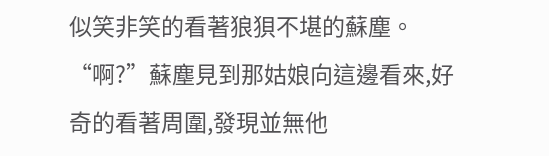似笑非笑的看著狼狽不堪的蘇塵。
“啊?”蘇塵見到那姑娘向這邊看來,好奇的看著周圍,發現並無他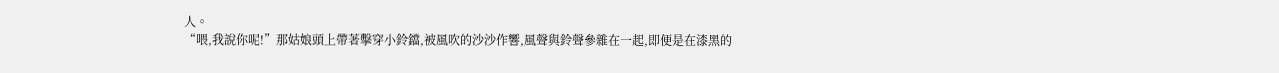人。
“喂,我說你呢!”那姑娘頭上帶著擊穿小鈴鐺,被風吹的沙沙作響,風聲與鈴聲參雜在一起,即便是在漆黑的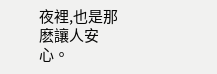夜裡,也是那麽讓人安心。